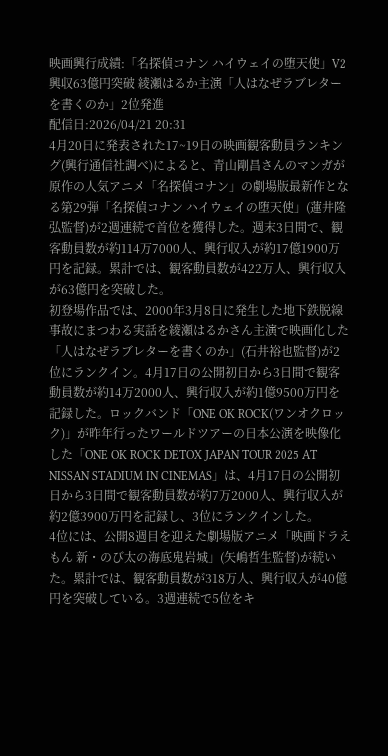映画興行成績:「名探偵コナン ハイウェイの堕天使」V2 興収63億円突破 綾瀬はるか主演「人はなぜラブレターを書くのか」2位発進
配信日:2026/04/21 20:31
4月20日に発表された17~19日の映画観客動員ランキング(興行通信社調べ)によると、青山剛昌さんのマンガが原作の人気アニメ「名探偵コナン」の劇場版最新作となる第29弾「名探偵コナン ハイウェイの堕天使」(蓮井隆弘監督)が2週連続で首位を獲得した。週末3日間で、観客動員数が約114万7000人、興行収入が約17億1900万円を記録。累計では、観客動員数が422万人、興行収入が63億円を突破した。
初登場作品では、2000年3月8日に発生した地下鉄脱線事故にまつわる実話を綾瀬はるかさん主演で映画化した「人はなぜラブレターを書くのか」(石井裕也監督)が2位にランクイン。4月17日の公開初日から3日間で観客動員数が約14万2000人、興行収入が約1億9500万円を記録した。ロックバンド「ONE OK ROCK(ワンオクロック)」が昨年行ったワールドツアーの日本公演を映像化した「ONE OK ROCK DETOX JAPAN TOUR 2025 AT NISSAN STADIUM IN CINEMAS」は、4月17日の公開初日から3日間で観客動員数が約7万2000人、興行収入が約2億3900万円を記録し、3位にランクインした。
4位には、公開8週目を迎えた劇場版アニメ「映画ドラえもん 新・のび太の海底鬼岩城」(矢嶋哲生監督)が続いた。累計では、観客動員数が318万人、興行収入が40億円を突破している。3週連続で5位をキ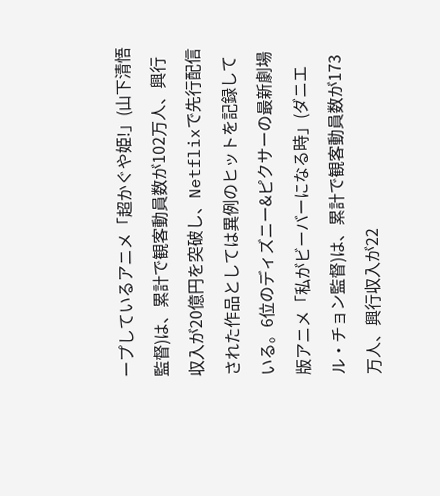ープしているアニメ「超かぐや姫!」(山下清悟監督)は、累計で観客動員数が102万人、興行収入が20億円を突破し、Netflixで先行配信された作品としては異例のヒットを記録している。6位のディズニー&ピクサーの最新劇場版アニメ「私がビーバーになる時」(ダニエル・チョン監督)は、累計で観客動員数が173万人、興行収入が22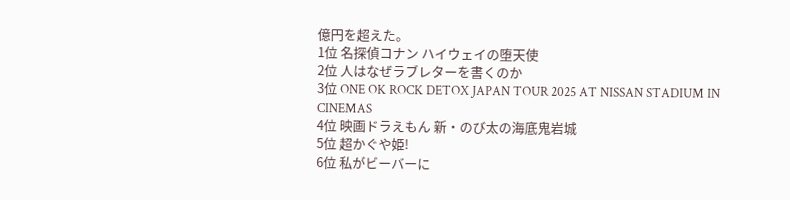億円を超えた。
1位 名探偵コナン ハイウェイの堕天使
2位 人はなぜラブレターを書くのか
3位 ONE OK ROCK DETOX JAPAN TOUR 2025 AT NISSAN STADIUM IN CINEMAS
4位 映画ドラえもん 新・のび太の海底鬼岩城
5位 超かぐや姫!
6位 私がビーバーに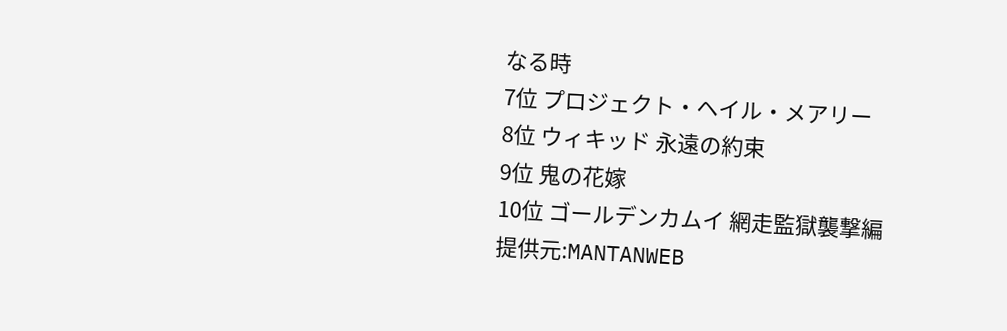なる時
7位 プロジェクト・ヘイル・メアリー
8位 ウィキッド 永遠の約束
9位 鬼の花嫁
10位 ゴールデンカムイ 網走監獄襲撃編
提供元:MANTANWEB